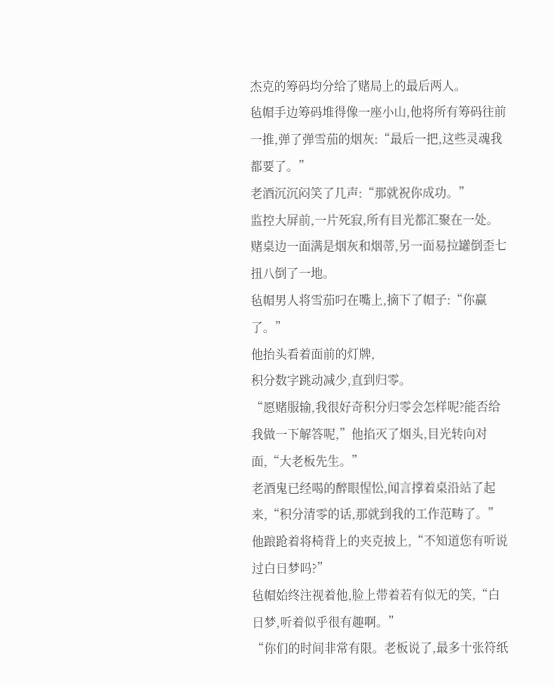杰克的筹码均分给了赌局上的最后两人。
毡帽手边筹码堆得像一座小山,他将所有筹码往前一推,弹了弹雪茄的烟灰:“最后一把,这些灵魂我都要了。”
老酒沉沉闷笑了几声:“那就祝你成功。”
监控大屏前,一片死寂,所有目光都汇聚在一处。
赌桌边一面满是烟灰和烟蒂,另一面易拉罐倒歪七扭八倒了一地。
毡帽男人将雪茄叼在嘴上,摘下了帽子:“你赢了。”
他抬头看着面前的灯牌,
积分数字跳动减少,直到归零。
“愿赌服输,我很好奇积分归零会怎样呢?能否给我做一下解答呢,”他掐灭了烟头,目光转向对面,“大老板先生。”
老酒鬼已经喝的醉眼惺忪,闻言撑着桌沿站了起来,“积分清零的话,那就到我的工作范畴了。”他踉跄着将椅背上的夹克披上,“不知道您有听说过白日梦吗?”
毡帽始终注视着他,脸上带着若有似无的笑,“白日梦,听着似乎很有趣啊。”
“你们的时间非常有限。老板说了,最多十张符纸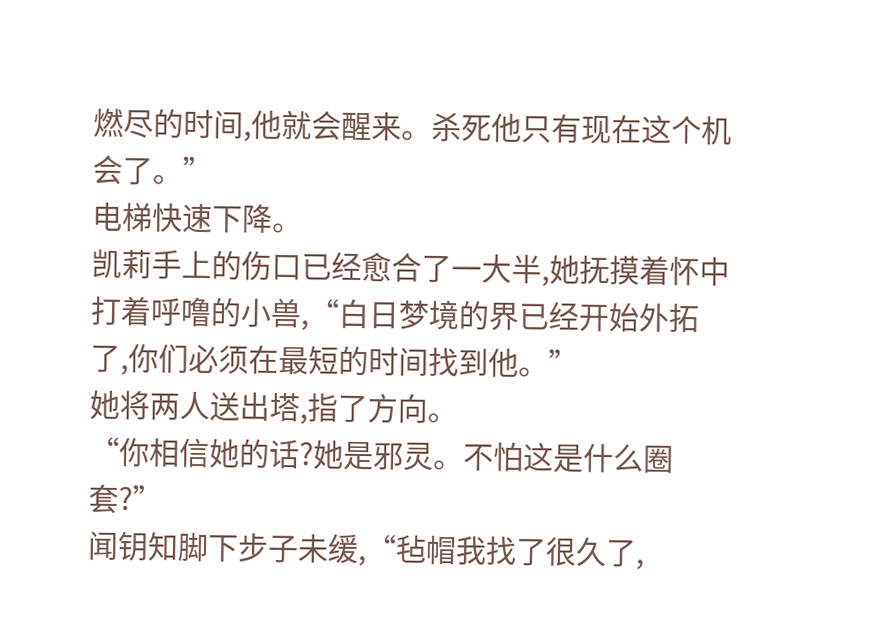燃尽的时间,他就会醒来。杀死他只有现在这个机会了。”
电梯快速下降。
凯莉手上的伤口已经愈合了一大半,她抚摸着怀中打着呼噜的小兽,“白日梦境的界已经开始外拓了,你们必须在最短的时间找到他。”
她将两人送出塔,指了方向。
“你相信她的话?她是邪灵。不怕这是什么圈套?”
闻钥知脚下步子未缓,“毡帽我找了很久了,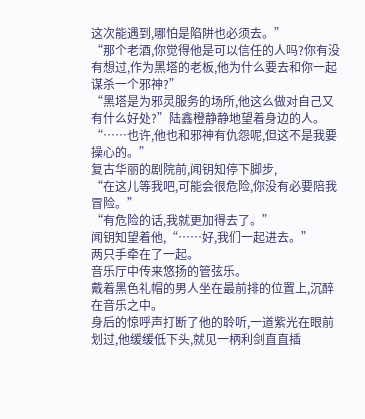这次能遇到,哪怕是陷阱也必须去。”
“那个老酒,你觉得他是可以信任的人吗?你有没有想过,作为黑塔的老板,他为什么要去和你一起谋杀一个邪神?”
“黑塔是为邪灵服务的场所,他这么做对自己又有什么好处?”陆鑫橙静静地望着身边的人。
“……也许,他也和邪神有仇怨呢,但这不是我要操心的。”
复古华丽的剧院前,闻钥知停下脚步,
“在这儿等我吧,可能会很危险,你没有必要陪我冒险。”
“有危险的话,我就更加得去了。”
闻钥知望着他,“……好,我们一起进去。”
两只手牵在了一起。
音乐厅中传来悠扬的管弦乐。
戴着黑色礼帽的男人坐在最前排的位置上,沉醉在音乐之中。
身后的惊呼声打断了他的聆听,一道紫光在眼前划过,他缓缓低下头,就见一柄利剑直直插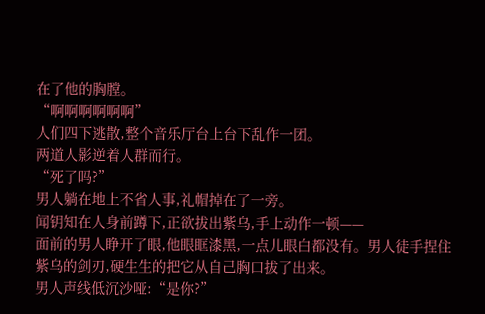在了他的胸膛。
“啊啊啊啊啊啊”
人们四下逃散,整个音乐厅台上台下乱作一团。
两道人影逆着人群而行。
“死了吗?”
男人躺在地上不省人事,礼帽掉在了一旁。
闻钥知在人身前蹲下,正欲拔出紫乌,手上动作一顿——
面前的男人睁开了眼,他眼眶漆黑,一点儿眼白都没有。男人徒手捏住紫乌的剑刃,硬生生的把它从自己胸口拔了出来。
男人声线低沉沙哑:“是你?”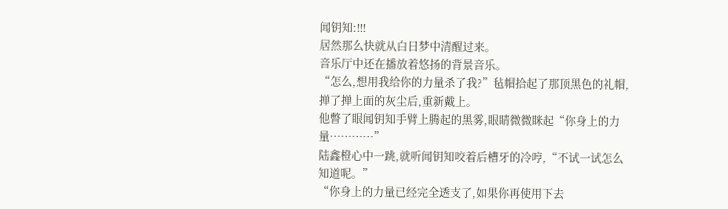闻钥知:!!!
居然那么快就从白日梦中清醒过来。
音乐厅中还在播放着悠扬的背景音乐。
“怎么,想用我给你的力量杀了我?”毡帽拾起了那顶黑色的礼帽,掸了掸上面的灰尘后,重新戴上。
他瞥了眼闻钥知手臂上腾起的黑雾,眼睛微微眯起“你身上的力量…………”
陆鑫橙心中一跳,就听闻钥知咬着后槽牙的冷哼,“不试一试怎么知道呢。”
“你身上的力量已经完全透支了,如果你再使用下去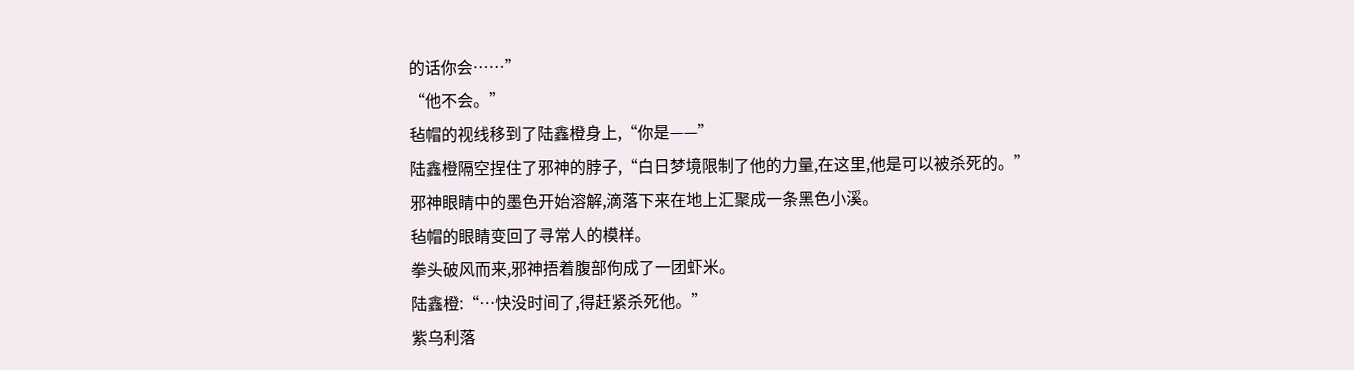的话你会……”
“他不会。”
毡帽的视线移到了陆鑫橙身上,“你是——”
陆鑫橙隔空捏住了邪神的脖子,“白日梦境限制了他的力量,在这里,他是可以被杀死的。”
邪神眼睛中的墨色开始溶解,滴落下来在地上汇聚成一条黑色小溪。
毡帽的眼睛变回了寻常人的模样。
拳头破风而来,邪神捂着腹部佝成了一团虾米。
陆鑫橙:“…快没时间了,得赶紧杀死他。”
紫乌利落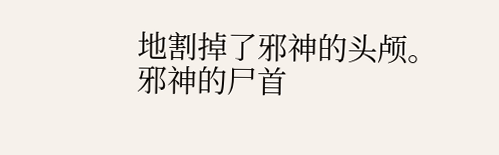地割掉了邪神的头颅。
邪神的尸首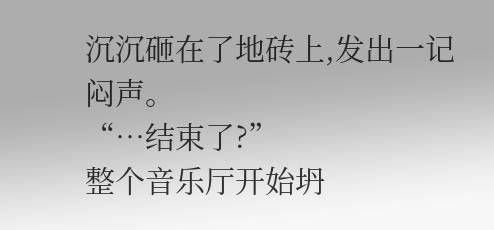沉沉砸在了地砖上,发出一记闷声。
“…结束了?”
整个音乐厅开始坍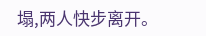塌,两人快步离开。